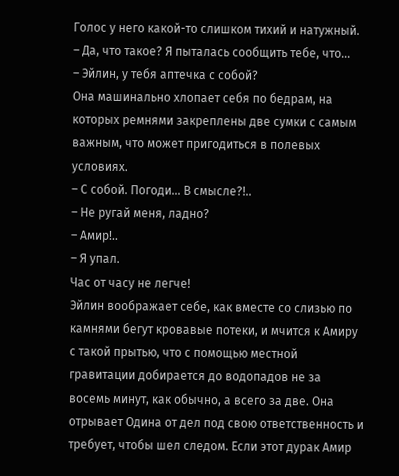Голос у него какой-то слишком тихий и натужный.
– Да, что такое? Я пыталась сообщить тебе, что…
– Эйлин, у тебя аптечка с собой?
Она машинально хлопает себя по бедрам, на которых ремнями закреплены две сумки с самым важным, что может пригодиться в полевых условиях.
– С собой. Погоди… В смысле?!..
– Не ругай меня, ладно?
– Амир!..
– Я упал.
Час от часу не легче!
Эйлин воображает себе, как вместе со слизью по камнями бегут кровавые потеки, и мчится к Амиру с такой прытью, что с помощью местной гравитации добирается до водопадов не за восемь минут, как обычно, а всего за две. Она отрывает Одина от дел под свою ответственность и требует, чтобы шел следом. Если этот дурак Амир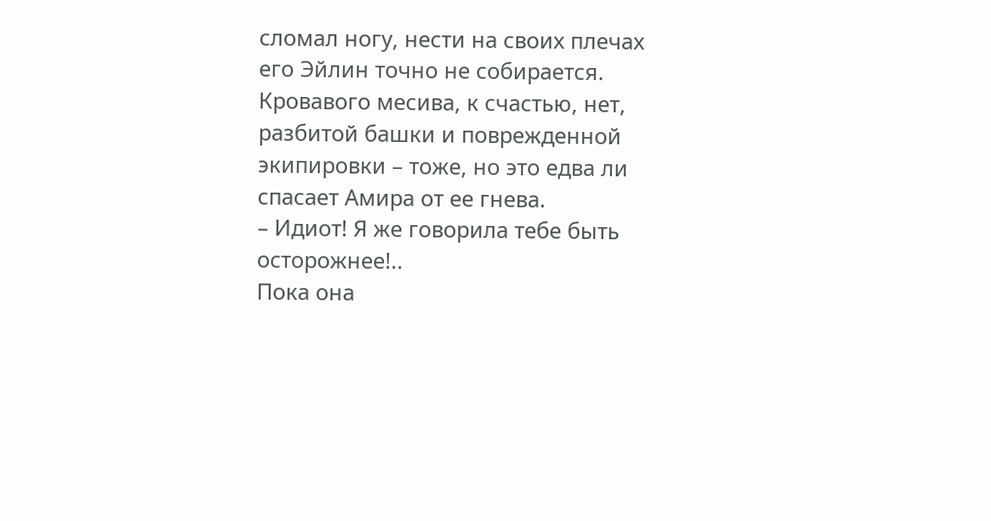сломал ногу, нести на своих плечах его Эйлин точно не собирается.
Кровавого месива, к счастью, нет, разбитой башки и поврежденной экипировки – тоже, но это едва ли спасает Амира от ее гнева.
– Идиот! Я же говорила тебе быть осторожнее!..
Пока она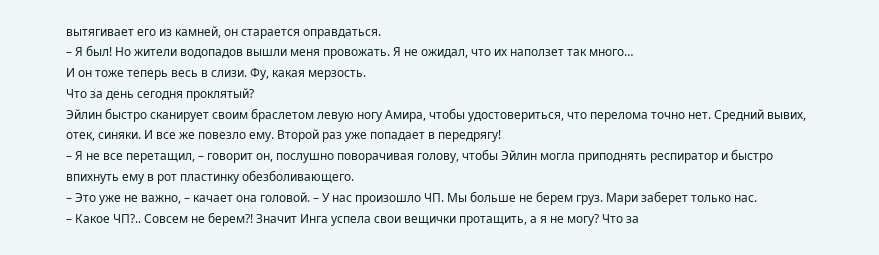вытягивает его из камней, он старается оправдаться.
– Я был! Но жители водопадов вышли меня провожать. Я не ожидал, что их наползет так много…
И он тоже теперь весь в слизи. Фу, какая мерзость.
Что за день сегодня проклятый?
Эйлин быстро сканирует своим браслетом левую ногу Амира, чтобы удостовериться, что перелома точно нет. Средний вывих, отек, синяки. И все же повезло ему. Второй раз уже попадает в передрягу!
– Я не все перетащил, – говорит он, послушно поворачивая голову, чтобы Эйлин могла приподнять респиратор и быстро впихнуть ему в рот пластинку обезболивающего.
– Это уже не важно, – качает она головой. – У нас произошло ЧП. Мы больше не берем груз. Мари заберет только нас.
– Какое ЧП?.. Совсем не берем?! Значит Инга успела свои вещички протащить, а я не могу? Что за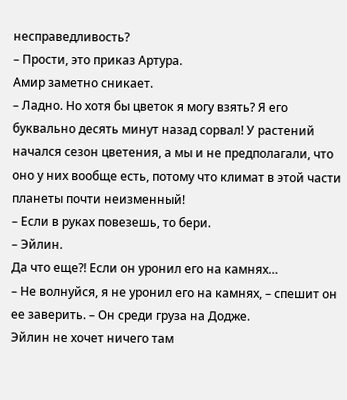несправедливость?
– Прости, это приказ Артура.
Амир заметно сникает.
– Ладно. Но хотя бы цветок я могу взять? Я его буквально десять минут назад сорвал! У растений начался сезон цветения, а мы и не предполагали, что оно у них вообще есть, потому что климат в этой части планеты почти неизменный!
– Если в руках повезешь, то бери.
– Эйлин.
Да что еще?! Если он уронил его на камнях…
– Не волнуйся, я не уронил его на камнях, – спешит он ее заверить. – Он среди груза на Додже.
Эйлин не хочет ничего там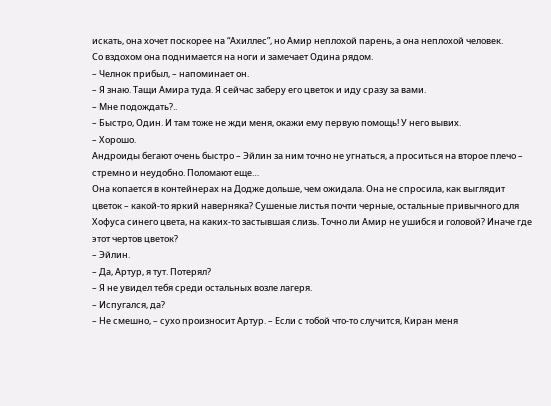искать, она хочет поскорее на “Ахиллес”, но Амир неплохой парень, а она неплохой человек.
Со вздохом она поднимается на ноги и замечает Одина рядом.
– Челнок прибыл, – напоминает он.
– Я знаю. Тащи Амира туда. Я сейчас заберу его цветок и иду сразу за вами.
– Мне подождать?..
– Быстро, Один. И там тоже не жди меня, окажи ему первую помощь! У него вывих.
– Хорошо.
Андроиды бегают очень быстро – Эйлин за ним точно не угнаться, а проситься на второе плечо – стремно и неудобно. Поломают еще…
Она копается в контейнерах на Додже дольше, чем ожидала. Она не спросила, как выглядит цветок – какой-то яркий наверняка? Сушеные листья почти черные, остальные привычного для Хофуса синего цвета, на каких-то застывшая слизь. Точно ли Амир не ушибся и головой? Иначе где этот чертов цветок?
– Эйлин.
– Да, Артур, я тут. Потерял?
– Я не увидел тебя среди остальных возле лагеря.
– Испугался, да?
– Не смешно, – сухо произносит Артур. – Если с тобой что-то случится, Киран меня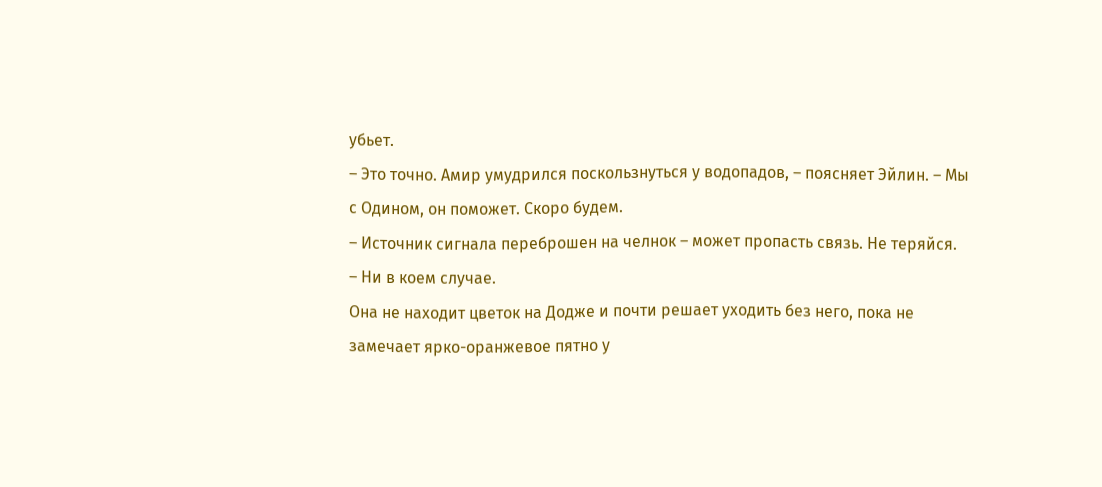убьет.
– Это точно. Амир умудрился поскользнуться у водопадов, – поясняет Эйлин. – Мы с Одином, он поможет. Скоро будем.
– Источник сигнала переброшен на челнок – может пропасть связь. Не теряйся.
– Ни в коем случае.
Она не находит цветок на Додже и почти решает уходить без него, пока не замечает ярко-оранжевое пятно у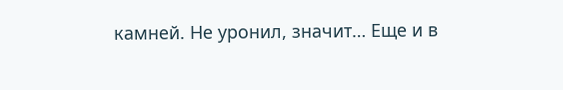камней. Не уронил, значит… Еще и в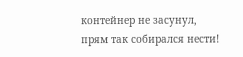контейнер не засунул, прям так собирался нести!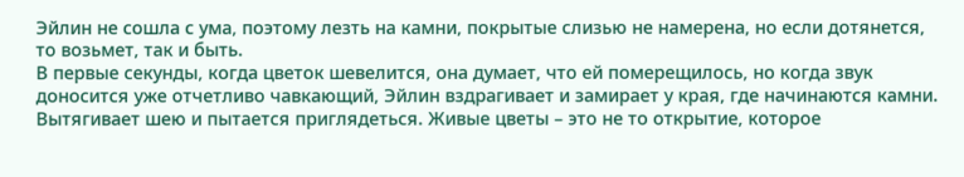Эйлин не сошла с ума, поэтому лезть на камни, покрытые слизью не намерена, но если дотянется, то возьмет, так и быть.
В первые секунды, когда цветок шевелится, она думает, что ей померещилось, но когда звук доносится уже отчетливо чавкающий, Эйлин вздрагивает и замирает у края, где начинаются камни. Вытягивает шею и пытается приглядеться. Живые цветы – это не то открытие, которое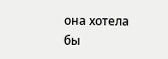она хотела бы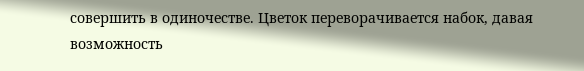совершить в одиночестве. Цветок переворачивается набок, давая возможность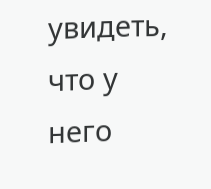увидеть, что у него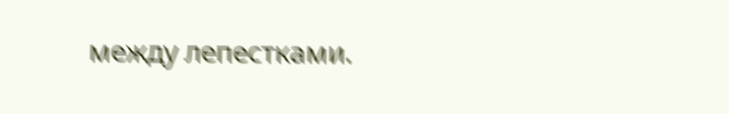между лепестками.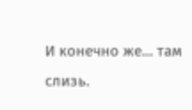И конечно же… там слизь.